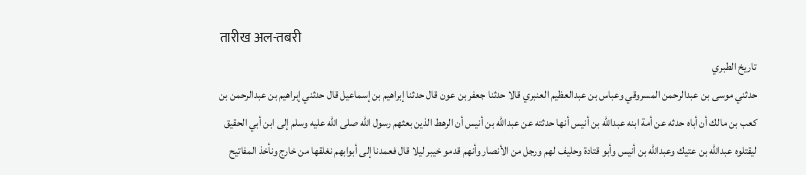तारीख अल-तबरी
تاريخ الطبري
حدثني موسى بن عبدالرحمن المسروقي وعباس بن عبدالعظيم العنبري قالا حدثنا جعفر بن عون قال حدثنا إبراهيم بن إسماعيل قال حدثني إبراهيم بن عبدالرحمن بن كعب بن مالك أن أباه حدثه عن أمة ابنه عبدالله بن أنيس أنها حدثته عن عبدالله بن أنيس أن الرهط الذين بعثهم رسول الله صلى الله عليه وسلم إلى ابن أبي الحقيق ليقتلوه عبدالله بن عتيك وعبدالله بن أنيس وأبو قتادة وحليف لهم ورجل من الأنصار وأنهم قدمو خيبر ليلا قال فعمدنا إلى أبوابهم نغلقها من خارج ونأخذ المفاتيح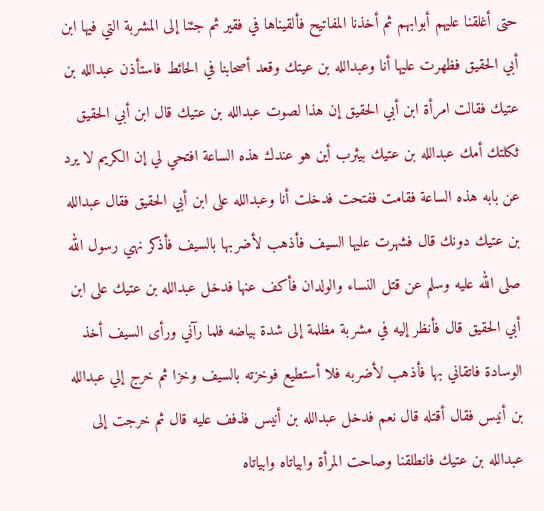حتى أغلقنا عليهم أبوابهم ثم أخذنا المفاتيح فألقيناها في فقير ثم جئنا إلى المشربة التي فيها ابن أبي الحقيق فظهرت عليها أنا وعبدالله بن عيتك وقعد أصحابنا في الحائط فاستأذن عبدالله بن عتيك فقالت امرأة ابن أبي الحقيق إن هذا لصوت عبدالله بن عتيك قال ابن أبي الحقيق ثكلتك أمك عبدالله بن عتيك بيثرب أين هو عندك هذه الساعة افتحي لي إن الكريم لا يرد عن بابه هذه الساعة فقامت ففتحت فدخلت أنا وعبدالله على ابن أبي الحقيق فقال عبدالله بن عتيك دونك قال فشهرت عليها السيف فأذهب لأضربها بالسيف فأذكر نهي رسول الله صلى الله عليه وسلم عن قتل النساء والولدان فأكف عنها فدخل عبدالله بن عتيك على ابن أبي الحقيق قال فأنظر إليه في مشربة مظلمة إلى شدة بياضه فلما رآني ورأى السيف أخذ الوسادة فاتقاني بها فأذهب لأضربه فلا أستطيع فوخزته بالسيف وخزا ثم خرج إلي عبدالله بن أنيس فقال أقتله قال نعم فدخل عبدالله بن أنيس فذفف عليه قال ثم خرجت إلى عبدالله بن عتيك فانطلقنا وصاحت المرأة وابياتاه وابياتاه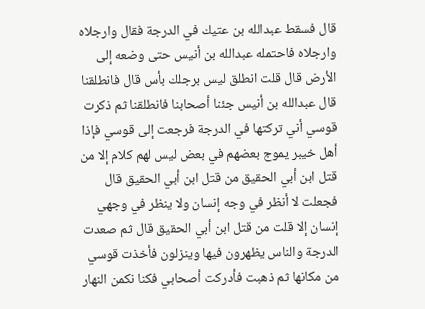قال فسقط عبدالله بن عتيك في الدرجة فقال وارجلاه وارجلاه فاحتمله عبدالله بن أنيس حتى وضعه إلى الأرض قال قلت انطلق ليس برجلك بأس قال فانطلقنا قال عبدالله بن أنيس جئنا أصحابنا فانطلقنا ثم ذكرت قوسي أني تركتها في الدرجة فرجعت إلى قوسي فإذا أهل خيبر يموج بعضهم في بعض ليس لهم كلام إلا من قتل ابن أبي الحقيق من قتل ابن أبي الحقيق قال فجعلت لا أنظر في وجه إنسان ولا ينظر في وجهي إنسان إلا قلت من قتل ابن أبي الحقيق قال ثم صعدت الدرجة والناس يظهرون فيها وينزلون فأخذت قوسي من مكانها ثم ذهبت فأدركت أصحابي فكنا نكمن النهار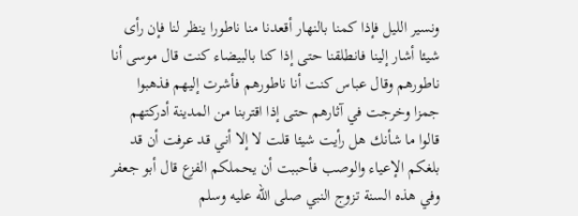ونسير الليل فإذا كمنا بالنهار أقعدنا منا ناطورا ينظر لنا فإن رأى شيئا أشار إلينا فانطلقنا حتى إذا كنا بالبيضاء كنت قال موسى أنا ناطورهم وقال عباس كنت أنا ناطورهم فأشرت إليهم فذهبوا جمزا وخرجت في آثارهم حتى إذا اقتربنا من المدينة أدركتهم قالوا ما شأنك هل رأيت شيئا قلت لا إلا أني قد عرفت أن قد بلغكم الإعياء والوصب فأحببت أن يحملكم الفزع قال أبو جعفر وفي هذه السنة تزوج النبي صلى الله عليه وسلم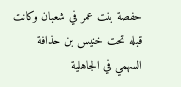حفصة بنت عمر في شعبان وكانت قبله تحت خنيس بن حذافة السهمي في الجاهلية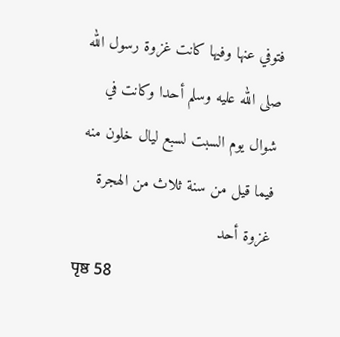فتوفي عنها وفيها كانت غزوة رسول الله صلى الله عليه وسلم أحدا وكانت في شوال يوم السبت لسبع ليال خلون منه فيما قيل من سنة ثلاث من الهجرة
غزوة أحد
पृष्ठ 58